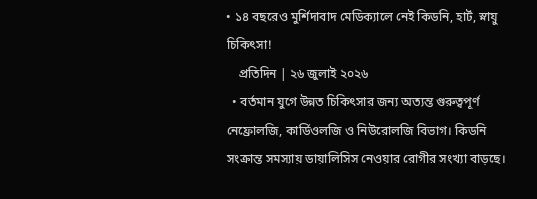• ১৪ বছরেও মুর্শিদাবাদ মেডিক্যালে নেই কিডনি, হার্ট, স্নায়ু চিকিৎসা!
    প্রতিদিন | ২৬ জুলাই ২০২৬
  • বর্তমান যুগে উন্নত চিকিৎসার জন্য অত্যন্ত গুরুত্বপূর্ণ নেফ্রোলজি, কার্ডিওলজি ও নিউরোলজি বিভাগ। কিডনি সংক্রান্ত সমস্যায় ডায়ালিসিস নেওয়ার রোগীর সংখ্যা বাড়ছে।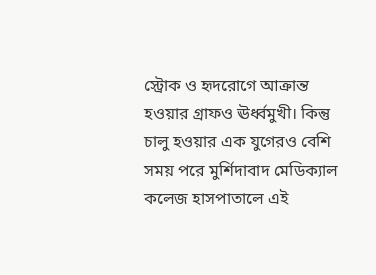স্ট্রোক ও হৃদরোগে আক্রান্ত হওয়ার গ্রাফও ঊর্ধ্বমুখী। কিন্তু চালু হওয়ার এক যুগেরও বেশি সময় পরে মুর্শিদাবাদ মেডিক্যাল কলেজ হাসপাতালে এই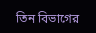তিন বিভাগের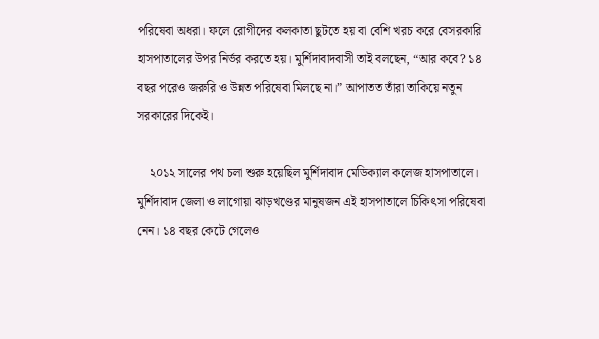পরিষেবা অধরা। ফলে রোগীদের কলকাতা ছুটতে হয় বা বেশি খরচ করে বেসরকারি হাসপাতালের উপর নির্ভর করতে হয়। মুর্শিদাবাদবাসী তাই বলছেন, “আর কবে? ১৪ বছর পরেও জরুরি ও উন্নত পরিষেবা মিলছে না।” আপাতত তাঁরা তাকিয়ে নতুন সরকারের দিকেই।

    ২০১২ সালের পথ চলা শুরু হয়েছিল মুর্শিদাবাদ মেডিক্যাল কলেজ হাসপাতালে। মুর্শিদাবাদ জেলা ও লাগোয়া ঝাড়খণ্ডের মানুষজন এই হাসপাতালে চিকিৎসা পরিষেবা নেন। ১৪ বছর কেটে গেলেও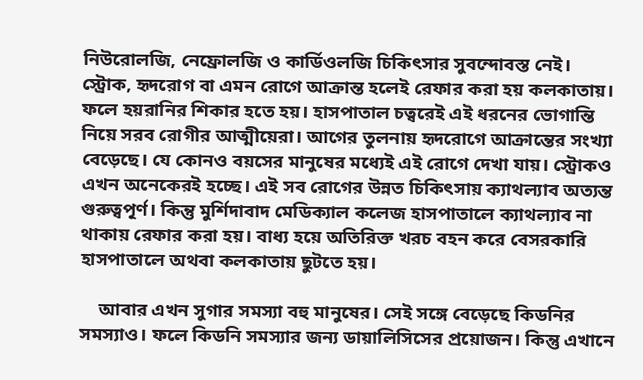নিউরোলজি, নেফ্রোলজি ও কার্ডিওলজি চিকিৎসার সুবন্দোবস্ত নেই। স্ট্রোক, হৃদরোগ বা এমন রোগে আক্রান্ত হলেই রেফার করা হয় কলকাতায়। ফলে হয়রানির শিকার হতে হয়। হাসপাতাল চত্বরেই এই ধরনের ভোগান্তি নিয়ে সরব রোগীর আত্মীয়েরা। আগের তুলনায় হৃদরোগে আক্রান্তের সংখ্যা বেড়েছে। যে কোনও বয়সের মানুষের মধ্যেই এই রোগে দেখা যায়। স্ট্রোকও এখন অনেকেরই হচ্ছে। এই সব রোগের উন্নত চিকিৎসায় ক্যাথল্যাব অত্যন্ত গুরুত্বপূর্ণ। কিন্তু মুর্শিদাবাদ মেডিক্যাল কলেজ হাসপাতালে ক্যাথল্যাব না থাকায় রেফার করা হয়। বাধ্য হয়ে অতিরিক্ত খরচ বহন করে বেসরকারি হাসপাতালে অথবা কলকাতায় ছুটতে হয়।

    আবার এখন সুগার সমস্যা বহু মানুষের। সেই সঙ্গে বেড়েছে কিডনির সমস্যাও। ফলে কিডনি সমস্যার জন্য ডায়ালিসিসের প্রয়োজন। কিন্তু এখানে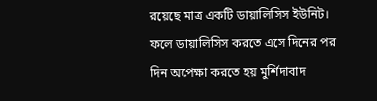রয়েছে মাত্র একটি ডায়ালিসিস ইউনিট। ফলে ডায়ালিসিস করতে এসে দিনের পর দিন অপেক্ষা করতে হয় মুর্শিদাবাদ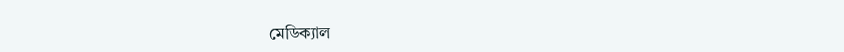মেডিক্যাল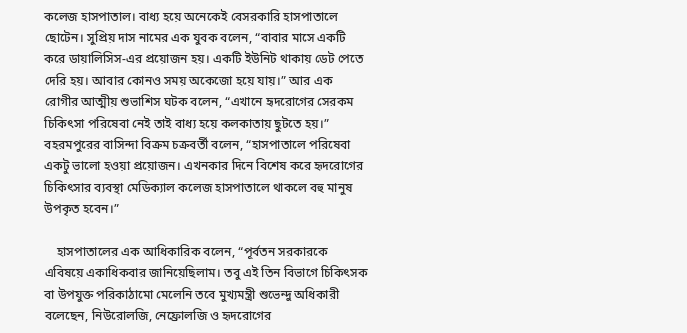কলেজ হাসপাতাল। বাধ্য হয়ে অনেকেই বেসরকারি হাসপাতালে ছোটেন। সুপ্রিয় দাস নামের এক যুবক বলেন, “বাবার মাসে একটি করে ডায়ালিসিস-এর প্রয়োজন হয়। একটি ইউনিট থাকায় ডেট পেতে দেরি হয়। আবার কোনও সময় অকেজো হয়ে যায়।” আর এক রোগীর আত্মীয় শুভাশিস ঘটক বলেন, “এখানে হৃদরোগের সেরকম চিকিৎসা পরিষেবা নেই তাই বাধ্য হয়ে কলকাতায় ছুটতে হয়।” বহরমপুরের বাসিন্দা বিক্রম চক্রবর্তী বলেন, “হাসপাতালে পরিষেবা একটু ভালো হওয়া প্রয়োজন। এখনকার দিনে বিশেষ করে হৃদরোগের চিকিৎসার ব্যবস্থা মেডিক্যাল কলেজ হাসপাতালে থাকলে বহু মানুষ উপকৃত হবেন।”

    হাসপাতালের এক আধিকারিক বলেন, “পূর্বতন সরকারকে এবিষয়ে একাধিকবার জানিয়েছিলাম। তবু এই তিন বিভাগে চিকিৎসক বা উপযুক্ত পরিকাঠামো মেলেনি তবে মুখ্যমন্ত্রী শুভেন্দু অধিকারী বলেছেন, নিউরোলজি, নেফ্রোলজি ও হৃদরোগের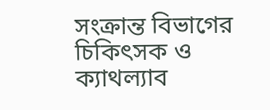সংক্রান্ত বিভাগের চিকিৎসক ও ক্যাথল্যাব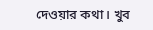দেওয়ার কথা। খুব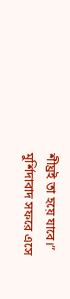শীঘ্রই তা হয়ে যাবে।” মুর্শিদাবাদ সফরে এসে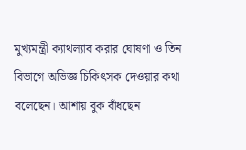মুখ্যমন্ত্রী ক্যাথল্যাব করার ঘোষণা ও তিন বিভাগে অভিজ্ঞ চিকিৎসক দেওয়ার কথা বলেছেন। আশায় বুক বাঁধছেন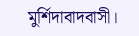মুর্শিদাবাদবাসী।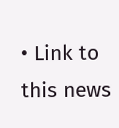• Link to this news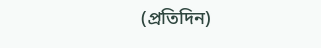(প্রতিদিন)